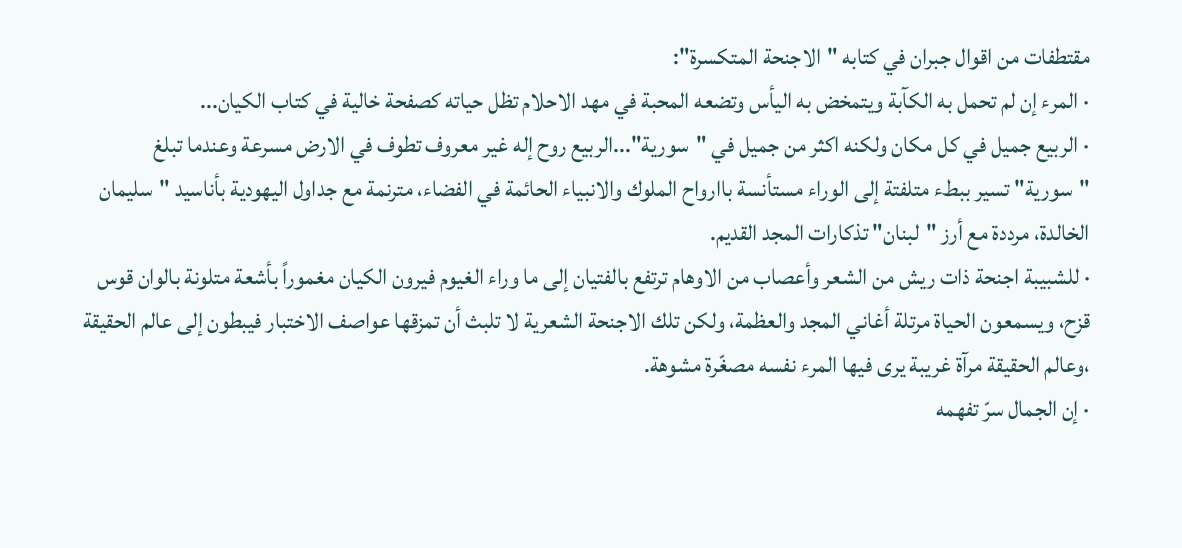مقتطفات من اقوال جبران في كتابه "الاجنحة المتكسرة":
· المرء إن لم تحمل به الكآبة ويتمخض به اليأس وتضعه المحبة في مهد الاحلام تظل حياته كصفحة خالية في كتاب الكيان...
· الربيع جميل في كل مكان ولكنه اكثر من جميل في "سورية"...الربيع روح إله غير معروف تطوف في الارض مسرعة وعندما تبلغ "سورية" تسير ببطء متلفتة إلى الوراء مستأنسة باارواح الملوك والانبياء الحائمة في الفضاء، مترنمة مع جداول اليهودية بأناسيد "سليمان الخالدة، مرددة مع أرز "لبنان" تذكارات المجد القديم.
· للشبيبة اجنحة ذات ريش من الشعر وأعصاب من الاوهام ترتفع بالفتيان إلى ما وراء الغيوم فيرون الكيان مغموراً بأشعة متلونة بالوان قوس قزح، ويسمعون الحياة مرتلة أغاني المجد والعظمة، ولكن تلك الاجنحة الشعرية لا تلبث أن تمزقها عواصف الاختبار فيبطون إلى عالم الحقيقة ،وعالم الحقيقة مرآة غريبة يرى فيها المرء نفسه مصغّرة مشوهة.
· إن الجمال سرّ تفهمه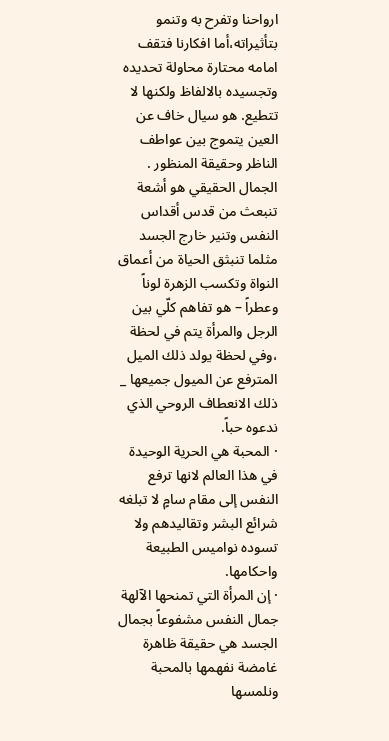ارواحنا وتفرح به وتنمو بتأثيراته،أما افكارنا فتقف امامه محتارة محاولة تحديده وتجسيده بالالفاظ ولكنها لا تتطيع. هو سيال خاف عن العين يتموج بين عواطف الناظر وحقيقة المنظور . الجمال الحقيقي هو أشعة تنبعث من قدس أقداس النفس وتنير خارج الجسد مثلما تنبثق الحياة من أعماق النواة وتكسب الزهرة لوناً وعطراً – هو تفاهم كلّي بين الرجل والمرأة يتم في لحظة ،وفي لحظة يولد ذلك الميل المترفع عن الميول جميعها _ ذلك الانعطاف الروحي الذي ندعوه حباً.
· المحبة هي الحرية الوحيدة في هذا العالم لانها ترفع النفس إلى مقام سامٍ لا تبلغه شرائع البشر وتقاليدهم ولا تسوده نواميس الطبيعة واحكامها.
· إن المرأة التي تمنحها الآلهة جمال النفس مشفوعاً بجمال الجسد هي حقيقة ظاهرة غامضة نفهمها بالمحبة ونلمسها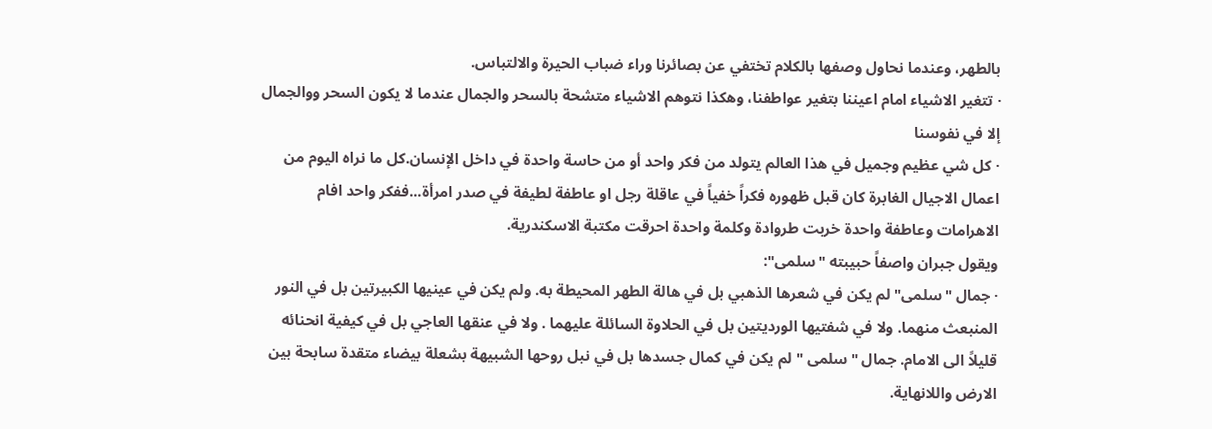بالطهر، وعندما نحاول وصفها بالكلام تختفي عن بصائرنا وراء ضباب الحيرة والالتباس.
· تتغير الاشياء امام اعيننا بتغير عواطفنا، وهكذا نتوهم الاشياء متشحة بالسحر والجمال عندما لا يكون السحر ووالجمال إلا في نفوسنا
· كل شي عظيم وجميل في هذا العالم يتولد من فكر واحد أو من حاسة واحدة في داخل الإنسان.كل ما نراه اليوم من اعمال الاجيال الغابرة كان قبل ظهوره فكراً خفياً في عاقلة رجل او عاطفة لطيفة في صدر امرأة...ففكر واحد افام الاهرامات وعاطفة واحدة خربت طروادة وكلمة واحدة احرقت مكتبة الاسكندرية.
ويقول جبران واصفاً حبيبته "سلمى":
· جمال "سلمى" لم يكن في شعرها الذهبي بل في هالة الطهر المحيطة به. ولم يكن في عينيها الكبيرتين بل في النور المنبعث منهما. ولا في شفتيها الورديتين بل في الحلاوة السائلة عليهما . ولا في عنقها العاجي بل في كيفية انحنائه قليلاً الى الامام. جمال "سلمى " لم يكن في كمال جسدها بل في نبل روحها الشبيهة بشعلة بيضاء متقدة سابحة بين الارض واللانهاية.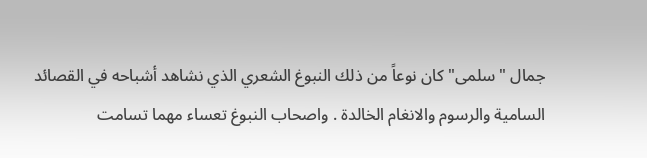جمال "سلمى" كان نوعاً من ذلك النبوغ الشعري الذي نشاهد أشباحه في القصائد السامية والرسوم والانغام الخالدة . واصحاب النبوغ تعساء مهما تسامت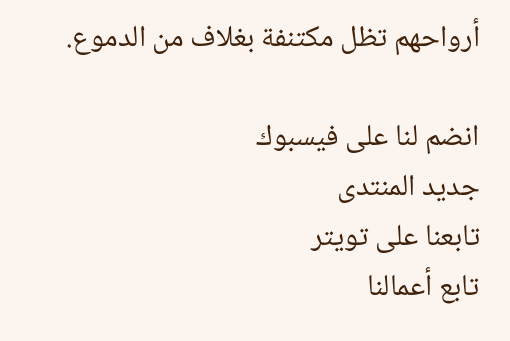أرواحهم تظل مكتنفة بغلاف من الدموع.

انضم لنا على فيسبوك
جديد المنتدى
تابعنا على تويتر
تابع أعمالنا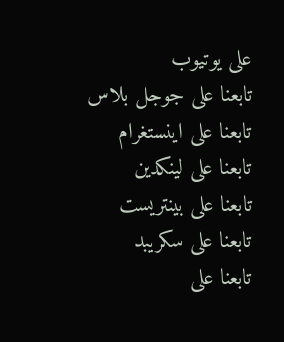على يوتيوب
تابعنا على جوجل بلاس
تابعنا على اينستغرام
تابعنا على لينكدين
تابعنا على بينتريست
تابعنا على سكريبد
تابعنا على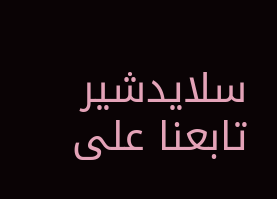سلايدشير
تابعنا على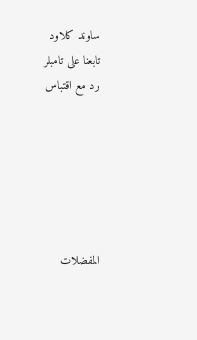ساوند كلاود
تابعنا على تامبلر
رد مع اقتباس






المفضلات